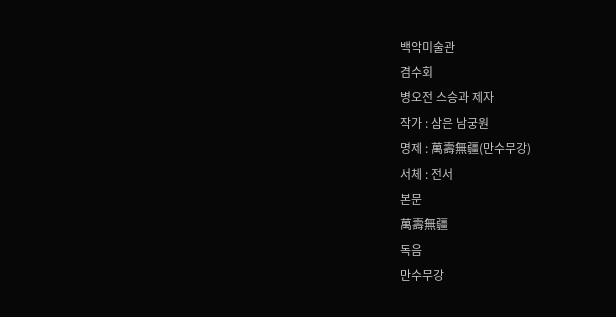백악미술관
겸수회
병오전 스승과 제자
작가 : 삼은 남궁원
명제 : 萬壽無疆(만수무강)
서체 : 전서
본문
萬壽無疆
독음
만수무강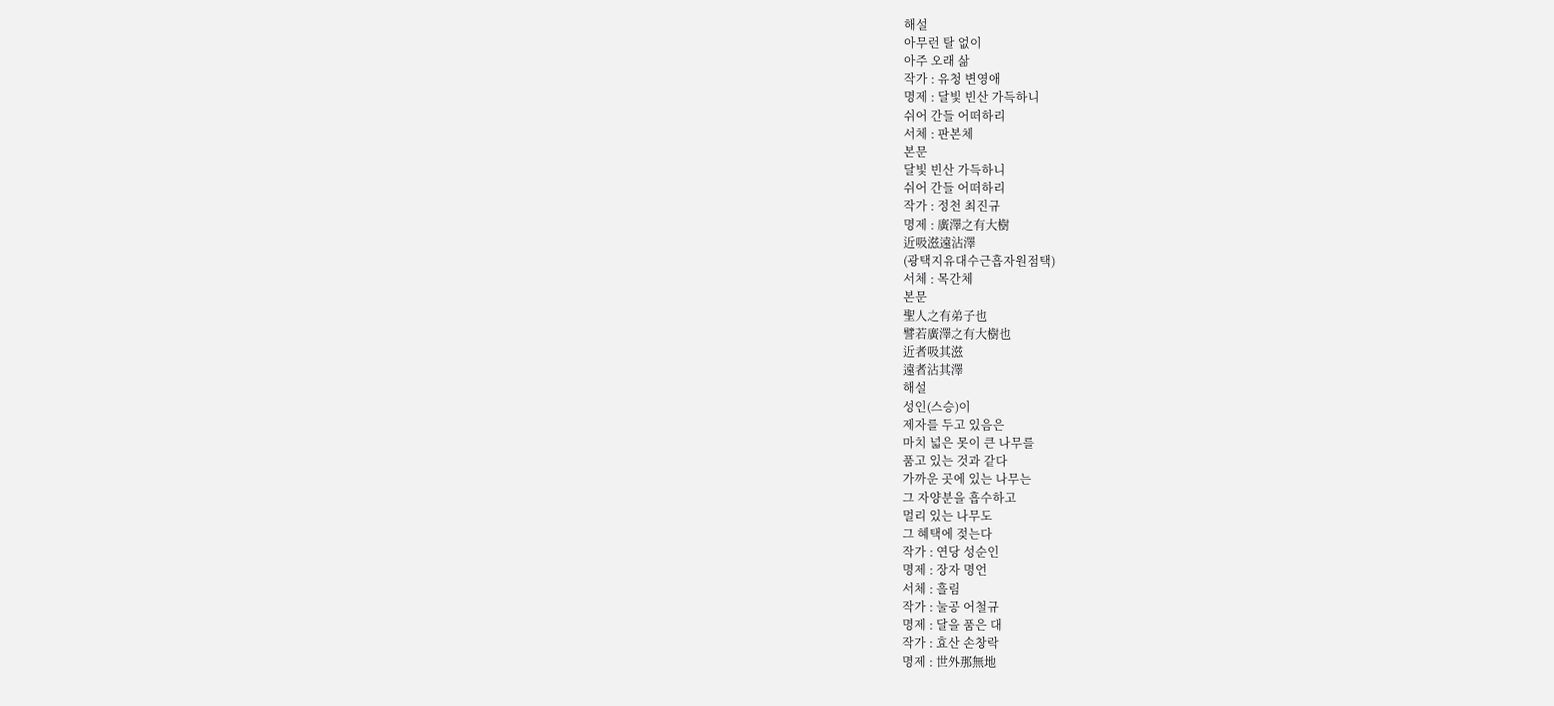해설
아무런 탈 없이
아주 오래 삶
작가 : 유청 변영애
명제 : 달빛 빈산 가득하니
쉬어 간들 어떠하리
서체 : 판본체
본문
달빛 빈산 가득하니
쉬어 간들 어떠하리
작가 : 정천 최진규
명제 : 廣澤之有大樹
近吸滋遠沾澤
(광택지유대수근흡자원점택)
서체 : 목간체
본문
聖人之有弟子也
譬若廣澤之有大樹也
近者吸其滋
遠者沾其澤
해설
성인(스승)이
제자를 두고 있음은
마치 넓은 못이 큰 나무를
품고 있는 것과 같다
가까운 곳에 있는 나무는
그 자양분을 흡수하고
멀리 있는 나무도
그 혜택에 젖는다
작가 : 연당 성순인
명제 : 장자 명언
서체 : 흘림
작가 : 눌공 어철규
명제 : 달을 품은 대
작가 : 효산 손창락
명제 : 世外那無地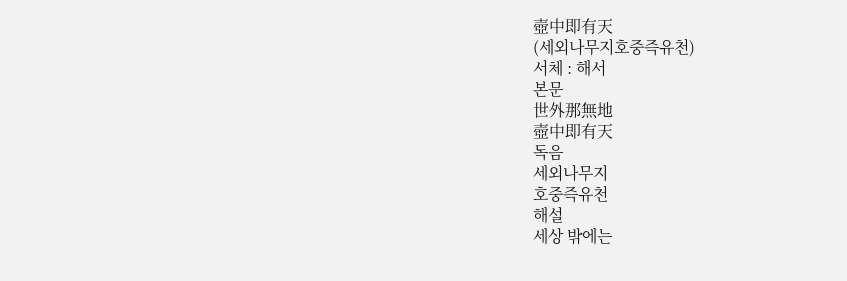壺中即有天
(세외나무지호중즉유천)
서체 : 해서
본문
世外那無地
壺中即有天
독음
세외나무지
호중즉유천
해설
세상 밖에는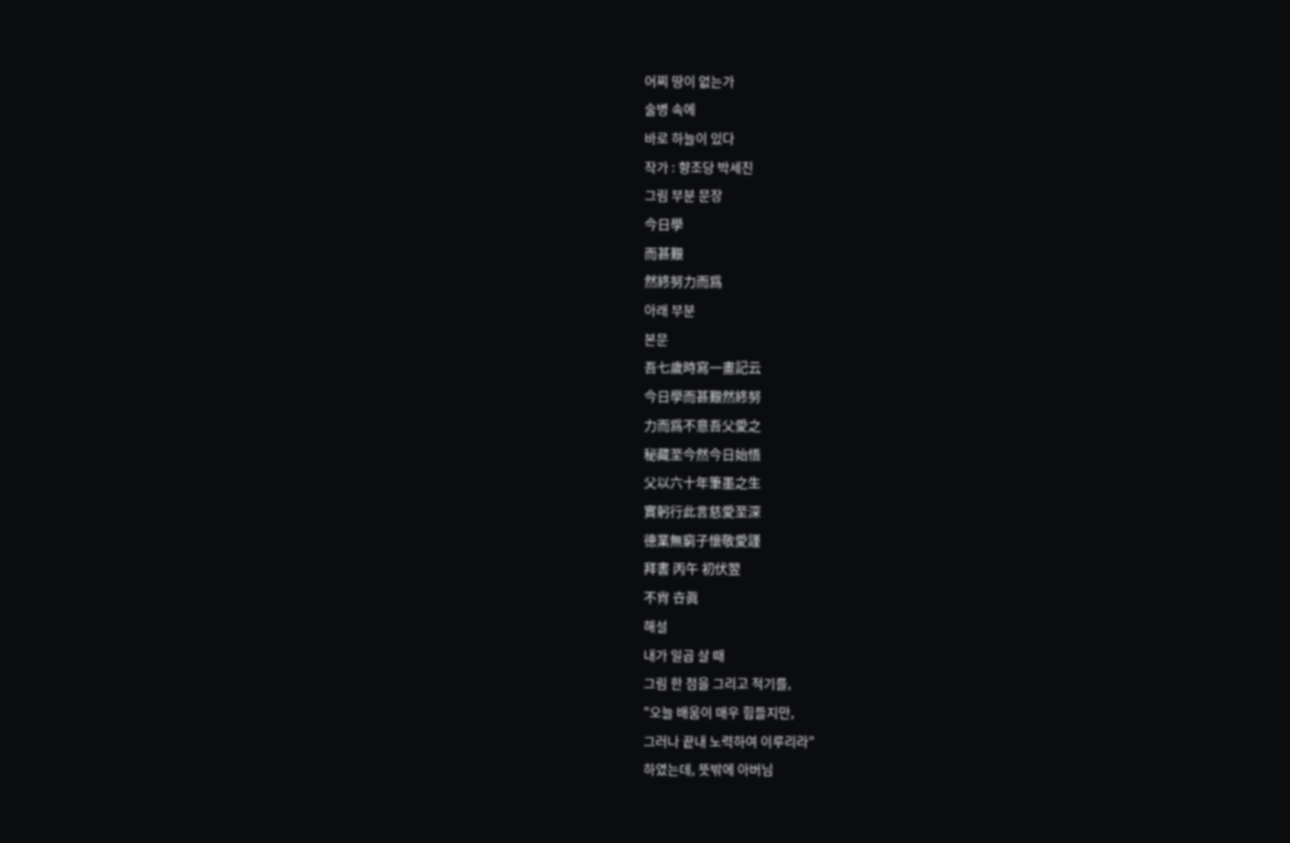어찌 땅이 없는가
술병 속에
바로 하늘이 있다
작가 : 향조당 박세진
그림 부분 문장
今日學
而甚艱
然終努力而爲
아래 부분
본문
吾七歲時寫一畫記云
今日學而甚艱然終努
力而爲不意吾父愛之
秘藏至今然今日始悟
父以六十年筆墨之生
實躬行此言慈愛至深
德業無窮子懷敬愛謹
拜書 丙午 初伏翌
不肖 卋眞
해설
내가 일곱 살 때
그림 한 점을 그리고 적기를,
"오늘 배움이 매우 힘들지만,
그러나 끝내 노력하여 이루리라"
하였는데, 뜻밖에 아버님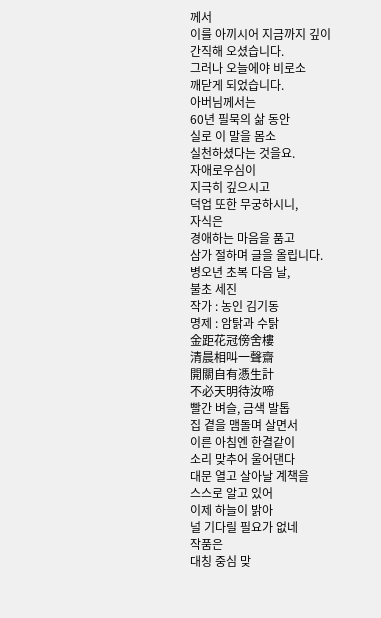께서
이를 아끼시어 지금까지 깊이
간직해 오셨습니다.
그러나 오늘에야 비로소
깨닫게 되었습니다.
아버님께서는
60년 필묵의 삶 동안
실로 이 말을 몸소
실천하셨다는 것을요.
자애로우심이
지극히 깊으시고
덕업 또한 무궁하시니,
자식은
경애하는 마음을 품고
삼가 절하며 글을 올립니다.
병오년 초복 다음 날,
불초 세진
작가 : 농인 김기동
명제 : 암탉과 수탉
金距花冠傍舍樓
清晨相叫一聲齋
開關自有憑生計
不必天明待汝啼
빨간 벼슬, 금색 발톱
집 곁을 맴돌며 살면서
이른 아침엔 한결같이
소리 맞추어 울어댄다
대문 열고 살아날 계책을
스스로 알고 있어
이제 하늘이 밝아
널 기다릴 필요가 없네
작품은
대칭 중심 맞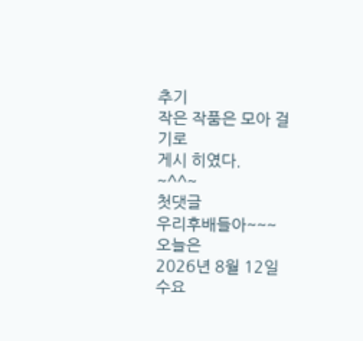추기
작은 작품은 모아 걸기로
게시 히였다.
~^^~
첫댓글
우리후배들아~~~
오늘은
2026년 8월 12일
수요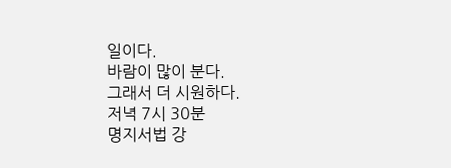일이다.
바람이 많이 분다.
그래서 더 시원하다.
저녁 7시 30분
명지서법 강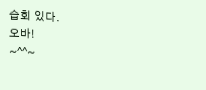습회 있다.
오바!
~^^~